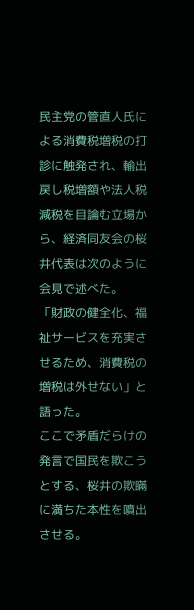民主党の管直人氏による消費税増税の打診に触発され、輸出戻し税増額や法人税減税を目論む立場から、経済同友会の桜井代表は次のように会見で述べた。
「財政の健全化、福祉サービスを充実させるため、消費税の増税は外せない」と語った。
ここで矛盾だらけの発言で国民を欺こうとする、桜井の欺瞞に満ちた本性を噴出させる。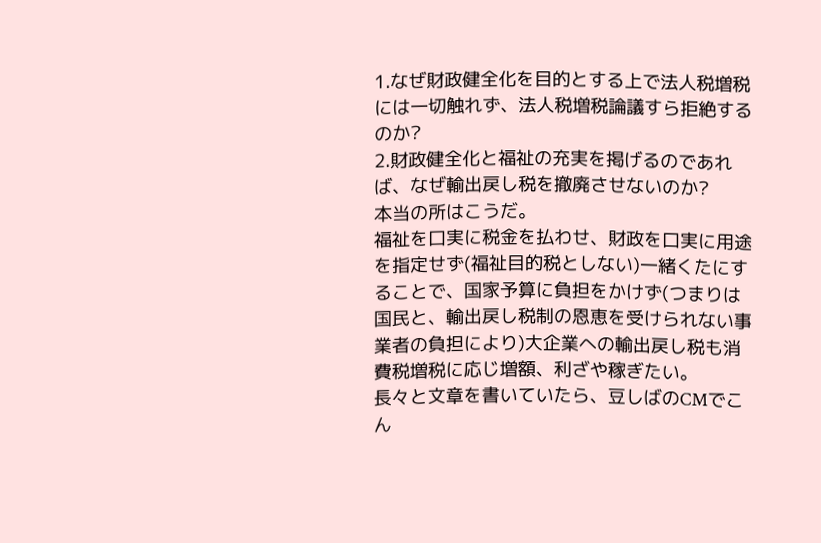1.なぜ財政健全化を目的とする上で法人税増税には一切触れず、法人税増税論議すら拒絶するのか?
2.財政健全化と福祉の充実を掲げるのであれば、なぜ輸出戻し税を撤廃させないのか?
本当の所はこうだ。
福祉を口実に税金を払わせ、財政を口実に用途を指定せず(福祉目的税としない)一緒くたにすることで、国家予算に負担をかけず(つまりは国民と、輸出戻し税制の恩恵を受けられない事業者の負担により)大企業への輸出戻し税も消費税増税に応じ増額、利ざや稼ぎたい。
長々と文章を書いていたら、豆しばのCMでこん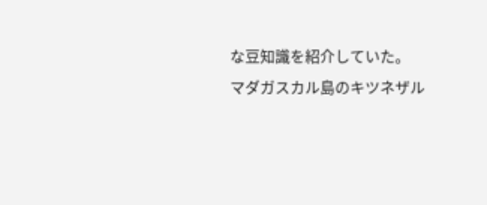な豆知識を紹介していた。
マダガスカル島のキツネザル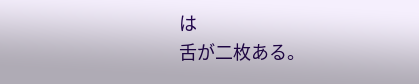は
舌が二枚ある。